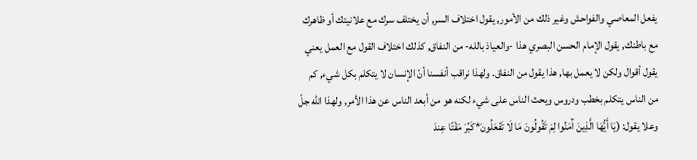يفعل المعاصي والفواحش وغير ذلك من الأمور, يقول اختلاف السر, أن يختلف سرك مع علانيتك أو ظاهرك مع باطنك, يقول الإمام الحسن البصري هذا -والعياذ بالله- من النفاق, كذلك اختلاف القول مع العمل يعني يقول أقوال ولكن لا يعمل بها, هذا يقول من النفاق. ولهذا نراقب أنفسنا أنّ الإنسان لا يتكلم بكل شيء, كم من الناس يتكلم بخطب ودروس ويحث الناس على شيء لكنه هو من أبعد الناس عن هذا الأمر, ولهذا الله جلّ وعلا يقول: (يَا أَيُّهَا الَّذِينَ آَمَنُوا لِمَ تَقُولُونَ مَا لَا تَفْعَلُونَ*كَبُرَ مَقْتًا عِندَ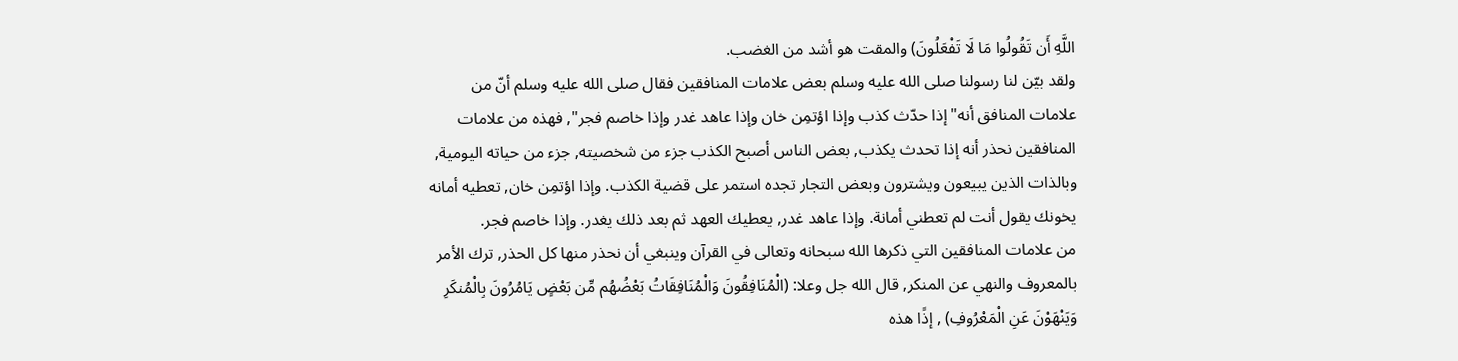اللَّهِ أَن تَقُولُوا مَا لَا تَفْعَلُونَ) والمقت هو أشد من الغضب.
ولقد بيّن لنا رسولنا صلى الله عليه وسلم بعض علامات المنافقين فقال صلى الله عليه وسلم أنّ من علامات المنافق أنه"إذا حدّث كذب وإذا اؤتمِن خان وإذا عاهد غدر وإذا خاصم فجر", فهذه من علامات المنافقين نحذر أنه إذا تحدث يكذب, بعض الناس أصبح الكذب جزء من شخصيته, جزء من حياته اليومية, وبالذات الذين يبيعون ويشترون وبعض التجار تجده استمر على قضية الكذب. وإذا اؤتمِن خان, تعطيه أمانه يخونك يقول أنت لم تعطني أمانة. وإذا عاهد غدر, يعطيك العهد ثم بعد ذلك يغدر. وإذا خاصم فجر.
من علامات المنافقين التي ذكرها الله سبحانه وتعالى في القرآن وينبغي أن نحذر منها كل الحذر, ترك الأمر بالمعروف والنهي عن المنكر, قال الله جل وعلا: (الْمُنَافِقُونَ وَالْمُنَافِقَاتُ بَعْضُهُم مِّن بَعْضٍ يَامُرُونَ بِالْمُنكَرِ وَيَنْهَوْنَ عَنِ الْمَعْرُوفِ) , إذًا هذه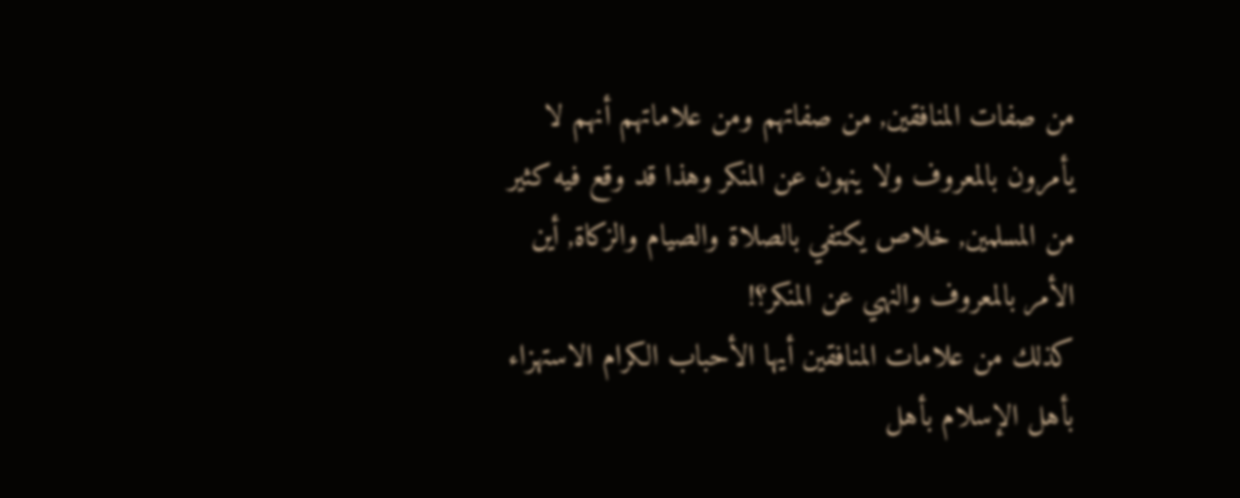من صفات المنافقين, من صفاتهم ومن علاماتهم أنهم لا يأمرون بالمعروف ولا ينهون عن المنكر وهذا قد وقع فيه كثير من المسلمين, خلاص يكتفي بالصلاة والصيام والزكاة, أين الأمر بالمعروف والنهي عن المنكر؟!
كذلك من علامات المنافقين أيها الأحباب الكرام الاستهزاء بأهل الإسلام بأهل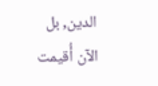الدين, بل الآن أُقيمت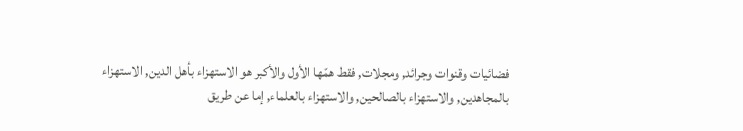فضائيات وقنوات وجرائد, ومجلات, فقط همّها الأول والأكبر هو الاستهزاء بأهل الدين, الاستهزاء بالمجاهدين, والاستهزاء بالصالحين, والاستهزاء بالعلماء, إما عن طريق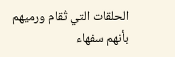الحلقات التي تُقام ورميهم بأنهم سفهاء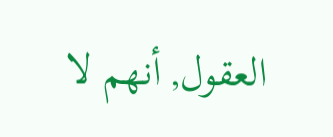العقول, أنهم لا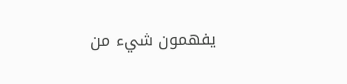يفهمون شيء من